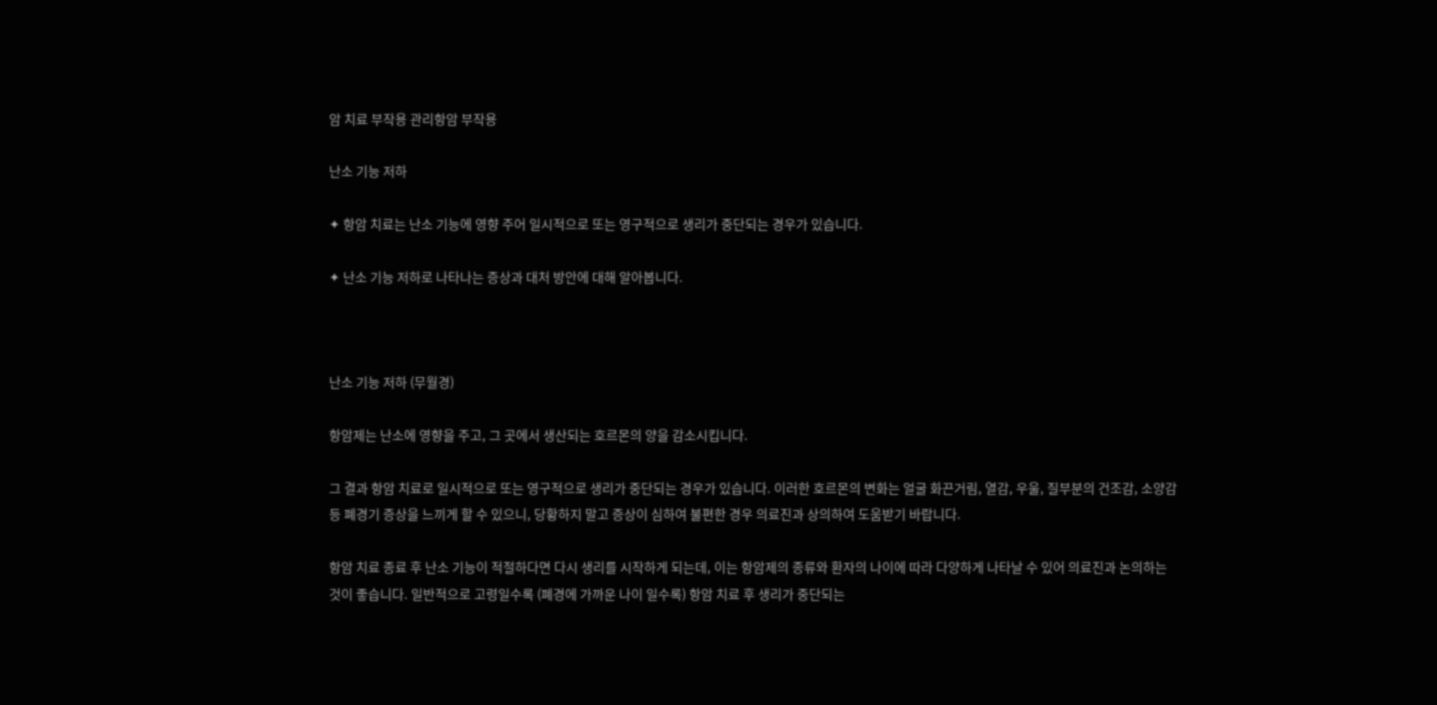암 치료 부작용 관리항암 부작용

난소 기능 저하

✦ 항암 치료는 난소 기능에 영향 주어 일시적으로 또는 영구적으로 생리가 중단되는 경우가 있습니다.

✦ 난소 기능 저하로 나타나는 증상과 대처 방안에 대해 알아봅니다.



난소 기능 저하 (무월경)

항암제는 난소에 영향을 주고, 그 곳에서 생산되는 호르몬의 양을 감소시킵니다.

그 결과 항암 치료로 일시적으로 또는 영구적으로 생리가 중단되는 경우가 있습니다. 이러한 호르몬의 변화는 얼굴 화끈거림, 열감, 우울, 질부분의 건조감, 소양감 등 폐경기 증상을 느끼게 할 수 있으니, 당황하지 말고 증상이 심하여 불편한 경우 의료진과 상의하여 도움받기 바랍니다.

항암 치료 종료 후 난소 기능이 적절하다면 다시 생리를 시작하게 되는데, 이는 항암제의 종류와 환자의 나이에 따라 다양하게 나타날 수 있어 의료진과 논의하는 것이 좋습니다. 일반적으로 고령일수록 (폐경에 가까운 나이 일수록) 항암 치료 후 생리가 중단되는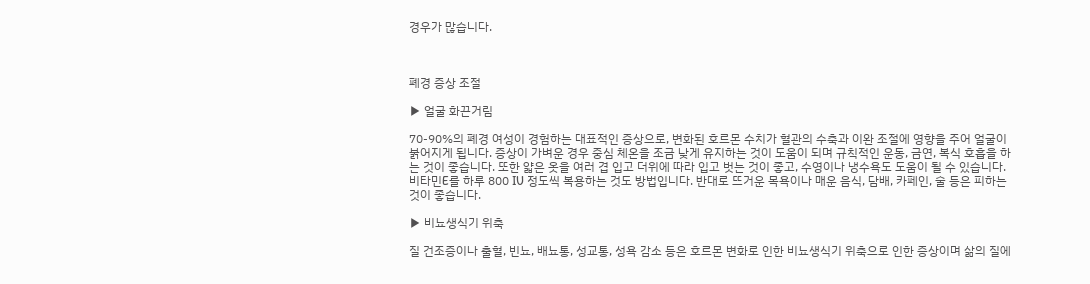경우가 많습니다.



폐경 증상 조절

▶ 얼굴 화끈거림

70-90%의 폐경 여성이 경험하는 대표적인 증상으로, 변화된 호르몬 수치가 혈관의 수축과 이완 조절에 영향을 주어 얼굴이 붉어지게 됩니다. 증상이 가벼운 경우 중심 체온을 조금 낮게 유지하는 것이 도움이 되며 규칙적인 운동, 금연, 복식 호흡을 하는 것이 좋습니다. 또한 얇은 옷을 여러 겹 입고 더위에 따라 입고 벗는 것이 좋고, 수영이나 냉수욕도 도움이 될 수 있습니다. 비타민E를 하루 800 IU 정도씩 복용하는 것도 방법입니다. 반대로 뜨거운 목욕이나 매운 음식, 담배, 카페인, 술 등은 피하는 것이 좋습니다.

▶ 비뇨생식기 위축

질 건조증이나 출혈, 빈뇨, 배뇨통, 성교통, 성욕 감소 등은 호르몬 변화로 인한 비뇨생식기 위축으로 인한 증상이며 삶의 질에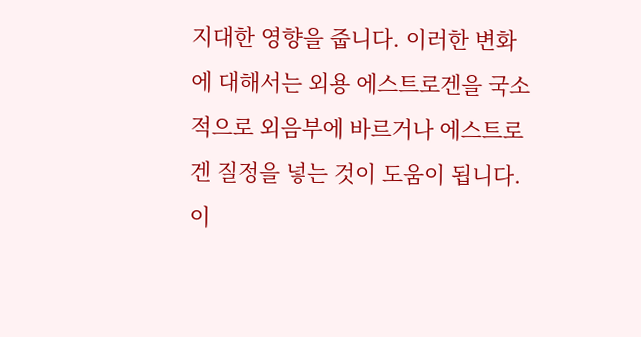지대한 영향을 줍니다. 이러한 변화에 대해서는 외용 에스트로겐을 국소적으로 외음부에 바르거나 에스트로겐 질정을 넣는 것이 도움이 됩니다. 이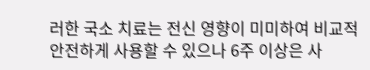러한 국소 치료는 전신 영향이 미미하여 비교적 안전하게 사용할 수 있으나 6주 이상은 사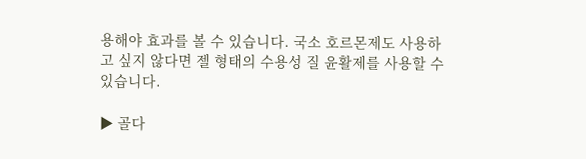용해야 효과를 볼 수 있습니다. 국소 호르몬제도 사용하고 싶지 않다면 젤 형태의 수용성 질 윤활제를 사용할 수 있습니다.

▶ 골다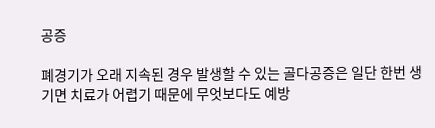공증

폐경기가 오래 지속된 경우 발생할 수 있는 골다공증은 일단 한번 생기면 치료가 어렵기 때문에 무엇보다도 예방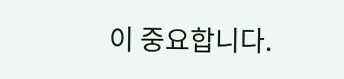이 중요합니다.